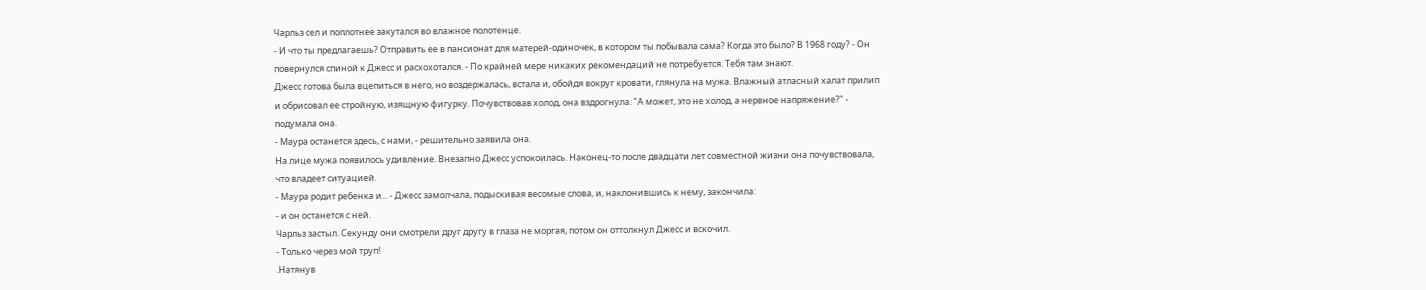Чарльз сел и поплотнее закутался во влажное полотенце.
- И что ты предлагаешь? Отправить ее в пансионат для матерей-одиночек, в котором ты побывала сама? Когда это было? В 1968 году? - Он повернулся спиной к Джесс и расхохотался. - По крайней мере никаких рекомендаций не потребуется. Тебя там знают.
Джесс готова была вцепиться в него, но воздержалась, встала и, обойдя вокруг кровати, глянула на мужа. Влажный атласный халат прилип и обрисовал ее стройную, изящную фигурку. Почувствовав холод, она вздрогнула. "А может, это не холод, а нервное напряжение?" - подумала она.
- Маура останется здесь, с нами, - решительно заявила она.
На лице мужа появилось удивление. Внезапно Джесс успокоилась. Наконец-то после двадцати лет совместной жизни она почувствовала, что владеет ситуацией.
- Маура родит ребенка и... - Джесс замолчала, подыскивая весомые слова, и, наклонившись к нему, закончила:
- и он останется с ней.
Чарльз застыл. Секунду они смотрели друг другу в глаза не моргая, потом он оттолкнул Джесс и вскочил.
- Только через мой труп!
.Натянув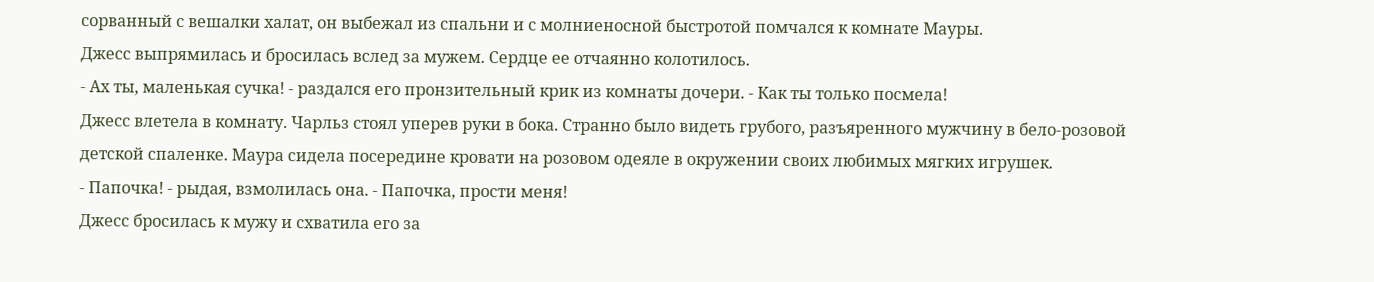сорванный с вешалки халат, он выбежал из спальни и с молниеносной быстротой помчался к комнате Мауры.
Джесс выпрямилась и бросилась вслед за мужем. Сердце ее отчаянно колотилось.
- Ах ты, маленькая сучка! - раздался его пронзительный крик из комнаты дочери. - Как ты только посмела!
Джесс влетела в комнату. Чарльз стоял уперев руки в бока. Странно было видеть грубого, разъяренного мужчину в бело-розовой детской спаленке. Маура сидела посередине кровати на розовом одеяле в окружении своих любимых мягких игрушек.
- Папочка! - рыдая, взмолилась она. - Папочка, прости меня!
Джесс бросилась к мужу и схватила его за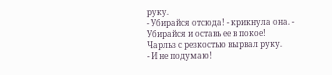руку.
- Убирайся отсюда! - крикнула она. - Убирайся и оставь ее в покое!
Чарльз с резкостью вырвал руку.
- И не подумаю!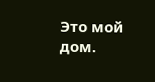Это мой дом.